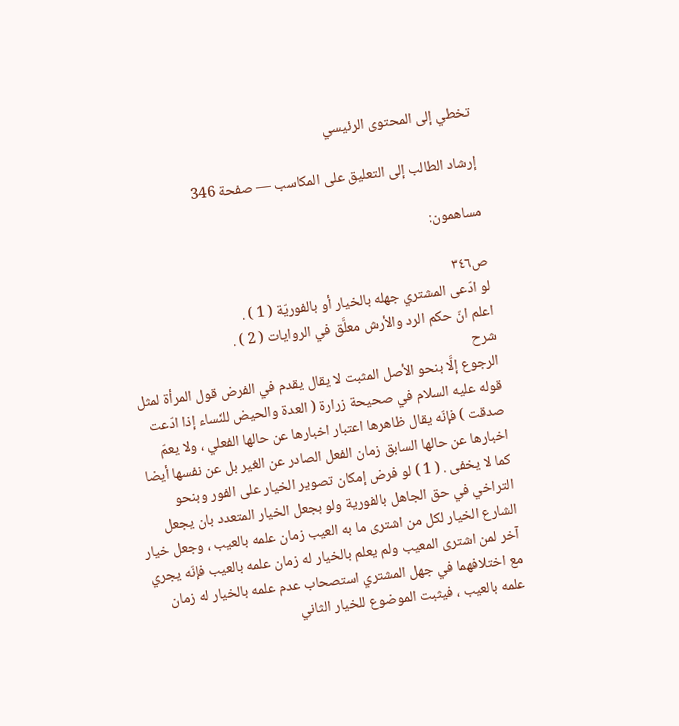تخطي إلى المحتوى الرئيسي

إرشاد الطالب إلى التعليق على المكاسب — صفحة 346

مساهمون:

ص٣٤٦
لو ادّعى المشتري جهله بالخيار أو بالفوريّة ( 1 ) .
اعلم انّ حكم الرد والأرش معلَّق في الروايات ( 2 ) .
شرح
الرجوع إلَّا بنحو الأصل المثبت لا يقال يقدم في الفرض قول المرأة لمثل قوله عليه السلام في صحيحة زرارة ( العدة والحيض للنّساء إذا ادّعت صدقت ) فإنّه يقال ظاهرها اعتبار اخبارها عن حالها الفعلي ، ولا يعمّ اخبارها عن حالها السابق زمان الفعل الصادر عن الغير بل عن نفسها أيضا كما لا يخفى . ( 1 ) لو فرض إمكان تصوير الخيار على الفور وبنحو التراخي في حق الجاهل بالفورية ولو بجعل الخيار المتعدد بان يجعل الشارع الخيار لكل من اشترى ما به العيب زمان علمه بالعيب ، وجعل خيار آخر لمن اشترى المعيب ولم يعلم بالخيار له زمان علمه بالعيب فإنّه يجري مع اختلافهما في جهل المشتري استصحاب عدم علمه بالخيار له زمان علمه بالعيب ، فيثبت الموضوع للخيار الثاني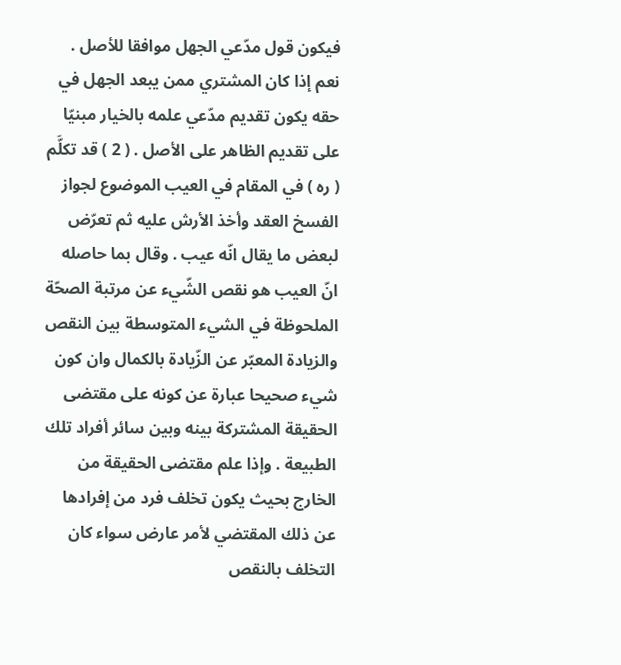فيكون قول مدّعي الجهل موافقا للأصل . نعم إذا كان المشتري ممن يبعد الجهل في حقه يكون تقديم مدّعي علمه بالخيار مبنيّا على تقديم الظاهر على الأصل . ( 2 ) قد تكلَّم ( ره ) في المقام في العيب الموضوع لجواز الفسخ العقد وأخذ الأرش عليه ثم تعرّض لبعض ما يقال انّه عيب . وقال بما حاصله انّ العيب هو نقص الشّيء عن مرتبة الصحّة الملحوظة في الشيء المتوسطة بين النقص والزيادة المعبّر عن الزّيادة بالكمال وان كون شيء صحيحا عبارة عن كونه على مقتضى الحقيقة المشتركة بينه وبين سائر أفراد تلك الطبيعة . وإذا علم مقتضى الحقيقة من الخارج بحيث يكون تخلف فرد من إفرادها عن ذلك المقتضي لأمر عارض سواء كان التخلف بالنقص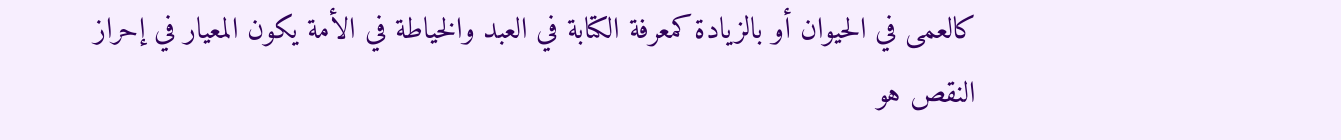كالعمى في الحيوان أو بالزيادة كمعرفة الكتابة في العبد والخياطة في الأمة يكون المعيار في إحراز النقص هو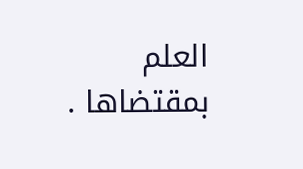العلم بمقتضاها .